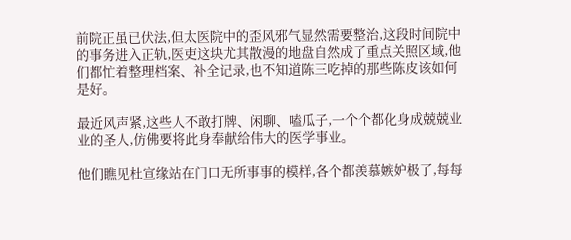前院正虽已伏法,但太医院中的歪风邪气显然需要整治,这段时间院中的事务进入正轨,医吏这块尤其散漫的地盘自然成了重点关照区域,他们都忙着整理档案、补全记录,也不知道陈三吃掉的那些陈皮该如何是好。

最近风声紧,这些人不敢打牌、闲聊、嗑瓜子,一个个都化身成兢兢业业的圣人,仿佛要将此身奉献给伟大的医学事业。

他们瞧见杜宣缘站在门口无所事事的模样,各个都羡慕嫉妒极了,每每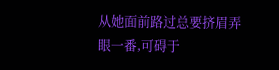从她面前路过总要挤眉弄眼一番,可碍于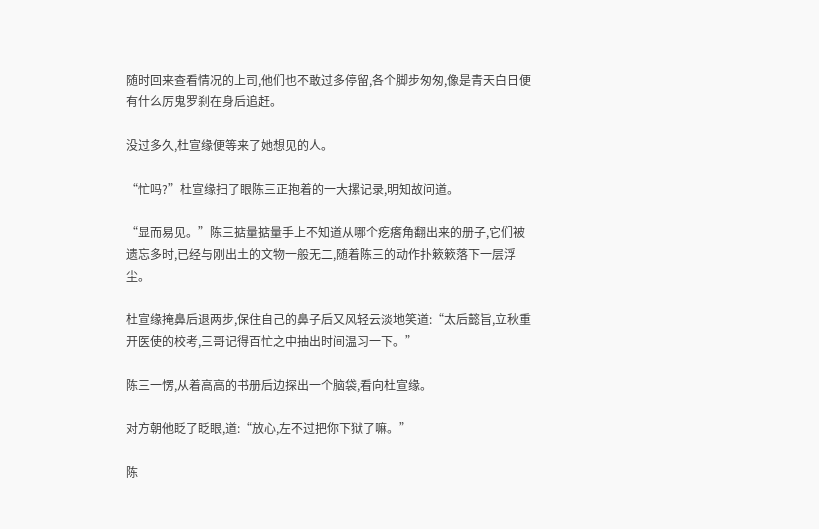随时回来查看情况的上司,他们也不敢过多停留,各个脚步匆匆,像是青天白日便有什么厉鬼罗刹在身后追赶。

没过多久,杜宣缘便等来了她想见的人。

“忙吗?”杜宣缘扫了眼陈三正抱着的一大摞记录,明知故问道。

“显而易见。”陈三掂量掂量手上不知道从哪个疙瘩角翻出来的册子,它们被遗忘多时,已经与刚出土的文物一般无二,随着陈三的动作扑簌簌落下一层浮尘。

杜宣缘掩鼻后退两步,保住自己的鼻子后又风轻云淡地笑道:“太后懿旨,立秋重开医使的校考,三哥记得百忙之中抽出时间温习一下。”

陈三一愣,从着高高的书册后边探出一个脑袋,看向杜宣缘。

对方朝他眨了眨眼,道:“放心,左不过把你下狱了嘛。”

陈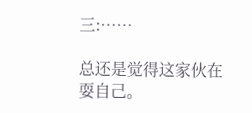三:……

总还是觉得这家伙在耍自己。